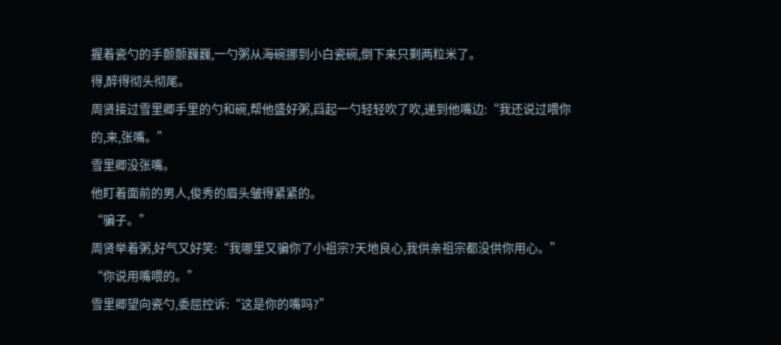握着瓷勺的手颤颤巍巍,一勺粥从海碗挪到小白瓷碗,倒下来只剩两粒米了。
得,醉得彻头彻尾。
周贤接过雪里卿手里的勺和碗,帮他盛好粥,舀起一勺轻轻吹了吹,递到他嘴边:“我还说过喂你的,来,张嘴。”
雪里卿没张嘴。
他盯着面前的男人,俊秀的眉头皱得紧紧的。
“骗子。”
周贤举着粥,好气又好笑:“我哪里又骗你了小祖宗?天地良心,我供亲祖宗都没供你用心。”
“你说用嘴喂的。”
雪里卿望向瓷勺,委屈控诉:“这是你的嘴吗?”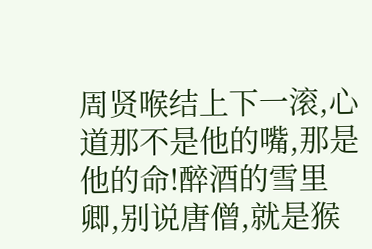周贤喉结上下一滚,心道那不是他的嘴,那是他的命!醉酒的雪里卿,别说唐僧,就是猴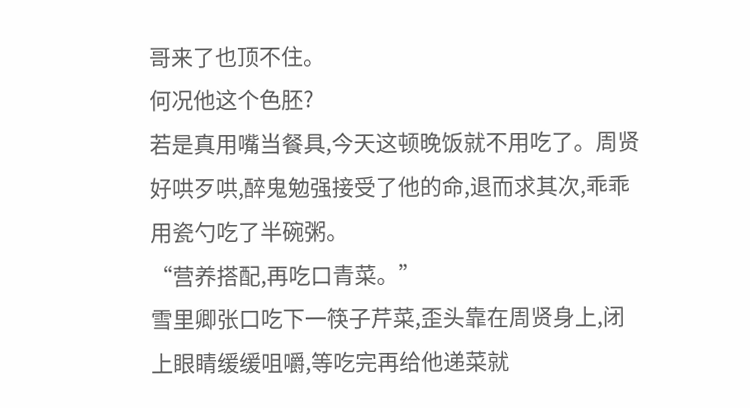哥来了也顶不住。
何况他这个色胚?
若是真用嘴当餐具,今天这顿晚饭就不用吃了。周贤好哄歹哄,醉鬼勉强接受了他的命,退而求其次,乖乖用瓷勺吃了半碗粥。
“营养搭配,再吃口青菜。”
雪里卿张口吃下一筷子芹菜,歪头靠在周贤身上,闭上眼睛缓缓咀嚼,等吃完再给他递菜就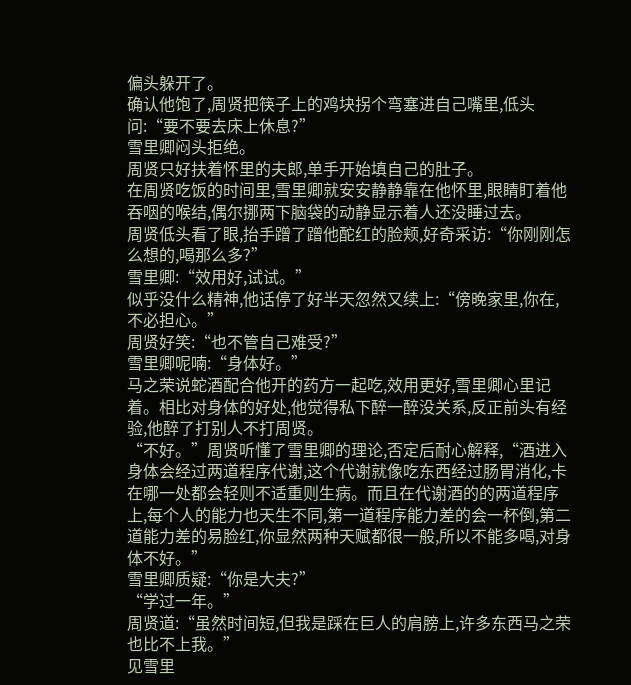偏头躲开了。
确认他饱了,周贤把筷子上的鸡块拐个弯塞进自己嘴里,低头问:“要不要去床上休息?”
雪里卿闷头拒绝。
周贤只好扶着怀里的夫郎,单手开始填自己的肚子。
在周贤吃饭的时间里,雪里卿就安安静静靠在他怀里,眼睛盯着他吞咽的喉结,偶尔挪两下脑袋的动静显示着人还没睡过去。
周贤低头看了眼,抬手蹭了蹭他酡红的脸颊,好奇采访:“你刚刚怎么想的,喝那么多?”
雪里卿:“效用好,试试。”
似乎没什么精神,他话停了好半天忽然又续上:“傍晚家里,你在,不必担心。”
周贤好笑:“也不管自己难受?”
雪里卿呢喃:“身体好。”
马之荣说蛇酒配合他开的药方一起吃,效用更好,雪里卿心里记着。相比对身体的好处,他觉得私下醉一醉没关系,反正前头有经验,他醉了打别人不打周贤。
“不好。”周贤听懂了雪里卿的理论,否定后耐心解释,“酒进入身体会经过两道程序代谢,这个代谢就像吃东西经过肠胃消化,卡在哪一处都会轻则不适重则生病。而且在代谢酒的的两道程序上,每个人的能力也天生不同,第一道程序能力差的会一杯倒,第二道能力差的易脸红,你显然两种天赋都很一般,所以不能多喝,对身体不好。”
雪里卿质疑:“你是大夫?”
“学过一年。”
周贤道:“虽然时间短,但我是踩在巨人的肩膀上,许多东西马之荣也比不上我。”
见雪里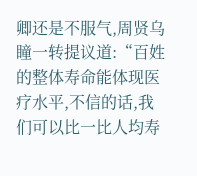卿还是不服气,周贤乌瞳一转提议道:“百姓的整体寿命能体现医疗水平,不信的话,我们可以比一比人均寿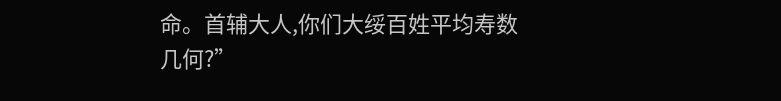命。首辅大人,你们大绥百姓平均寿数几何?”